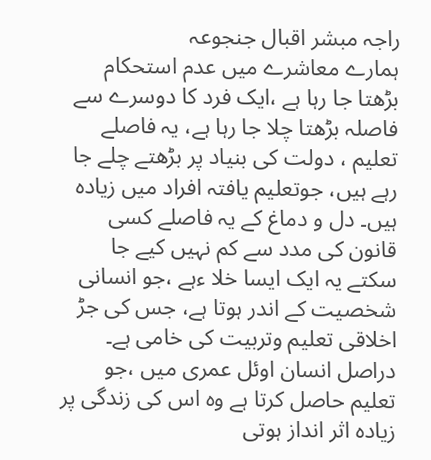راجہ مبشر اقبال جنجوعہ
ہمارے معاشرے میں عدم استحکام بڑھتا جا رہا ہے ،ایک فرد کا دوسرے سے فاصلہ بڑھتا چلا جا رہا ہے، یہ فاصلے تعلیم ، دولت کی بنیاد پر بڑھتے چلے جا رہے ہیں، جوتعلیم یافتہ افراد میں زیادہ ہیں۔ دل و دماغ کے یہ فاصلے کسی قانون کی مدد سے کم نہیں کیے جا سکتے یہ ایک ایسا خلا ءہے ،جو انسانی شخصیت کے اندر ہوتا ہے، جس کی جڑ اخلاقی تعلیم وتربیت کی خامی ہے۔ دراصل انسان اوئل عمری میں ،جو تعلیم حاصل کرتا ہے وہ اس کی زندگی پر زیادہ اثر انداز ہوتی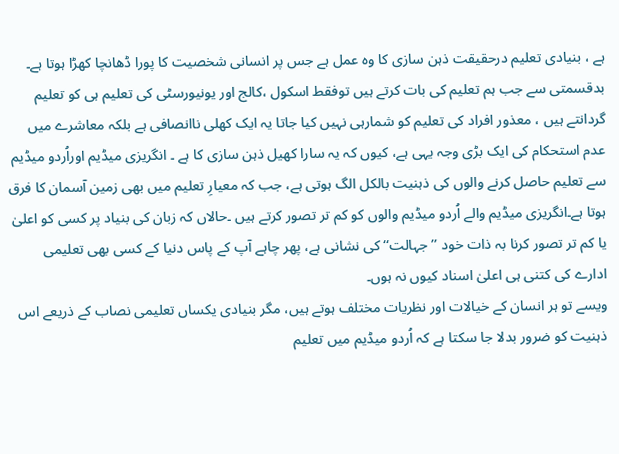ہے ، بنیادی تعلیم درحقیقت ذہن سازی کا وہ عمل ہے جس پر انسانی شخصیت کا پورا ڈھانچا کھڑا ہوتا ہے۔
بدقسمتی سے جب ہم تعلیم کی بات کرتے ہیں توفقط اسکول ،کالج اور یونیورسٹی کی تعلیم ہی کو تعلیم گردانتے ہیں ، معذور افراد کی تعلیم کو شمارہی نہیں کیا جاتا یہ ایک کھلی ناانصافی ہے بلکہ معاشرے میں عدم استحکام کی ایک بڑی وجہ یہی ہے، کیوں کہ یہ سارا کھیل ذہن سازی کا ہے ۔ انگریزی میڈیم اوراُردو میڈیم سے تعلیم حاصل کرنے والوں کی ذہنیت بالکل الگ ہوتی ہے، جب کہ معیارِ تعلیم میں بھی زمین آسمان کا فرق ہوتا ہے۔انگریزی میڈیم والے اُردو میڈیم والوں کو کم تر تصور کرتے ہیں ۔حالاں کہ زبان کی بنیاد پر کسی کو اعلیٰ یا کم تر تصور کرنا بہ ذات خود ’’جہالت‘‘ کی نشانی ہے، پھر چاہے آپ کے پاس دنیا کے کسی بھی تعلیمی ادارے کی کتنی ہی اعلیٰ اسناد کیوں نہ ہوں۔
ویسے تو ہر انسان کے خیالات اور نظریات مختلف ہوتے ہیں، مگر بنیادی یکساں تعلیمی نصاب کے ذریعے اس ذہنیت کو ضرور بدلا جا سکتا ہے کہ اُردو میڈیم میں تعلیم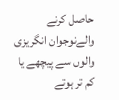حاصل کرنے والےنوجوان انگریزی والوں سے پیچھے یا کم تر ہوتے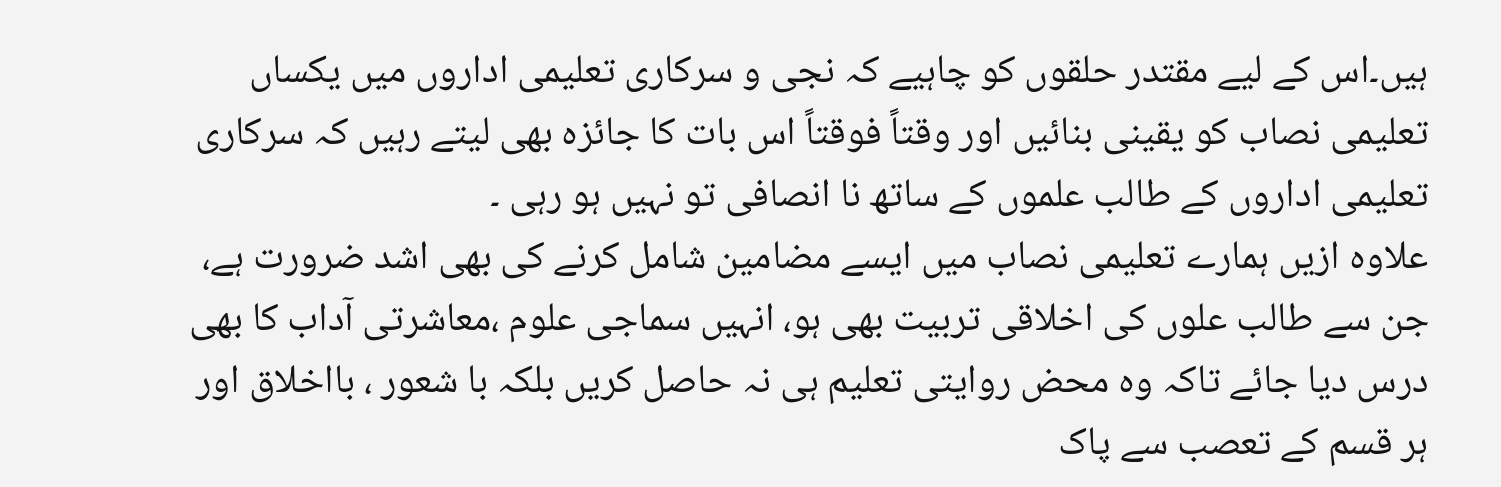ہیں۔اس کے لیے مقتدر حلقوں کو چاہیے کہ نجی و سرکاری تعلیمی اداروں میں یکساں تعلیمی نصاب کو یقینی بنائیں اور وقتاً فوقتاً اس بات کا جائزہ بھی لیتے رہیں کہ سرکاری تعلیمی اداروں کے طالب علموں کے ساتھ نا انصافی تو نہیں ہو رہی ۔
علاوہ ازیں ہمارے تعلیمی نصاب میں ایسے مضامین شامل کرنے کی بھی اشد ضرورت ہے، جن سے طالب علوں کی اخلاقی تربیت بھی ہو، انہیں سماجی علوم ،معاشرتی آداب کا بھی درس دیا جائے تاکہ وہ محض روایتی تعلیم ہی نہ حاصل کریں بلکہ با شعور ، بااخلاق اور ہر قسم کے تعصب سے پاک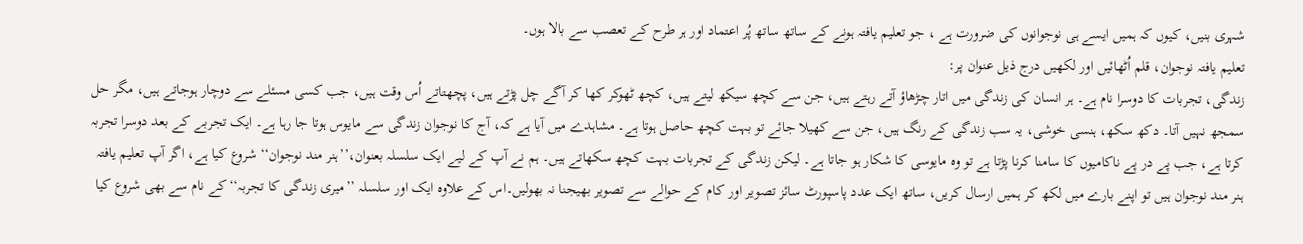شہری بنیں، کیوں کہ ہمیں ایسے ہی نوجوانوں کی ضرورت ہے ، جو تعلیم یافتہ ہونے کے ساتھ ساتھ پُر اعتماد اور ہر طرح کے تعصب سے بالا ہوں۔
تعلیم یافتہ نوجوان، قلم اُٹھائیں اور لکھیں درج ذیل عنوان پر:
زندگی، تجربات کا دوسرا نام ہے۔ ہر انسان کی زندگی میں اتار چڑھاؤ آتے رہتے ہیں، جن سے کچھ سیکھ لیتے ہیں، کچھ ٹھوکر کھا کر آگے چل پڑتے ہیں، پچھتاتے اُس وقت ہیں، جب کسی مسئلے سے دوچار ہوجاتے ہیں، مگر حل سمجھ نہیں آتا۔ دکھ سکھ، ہنسی خوشی، یہ سب زندگی کے رنگ ہیں، جن سے کھیلا جائے تو بہت کچھ حاصل ہوتا ہے۔ مشاہدے میں آیا ہے کہ، آج کا نوجوان زندگی سے مایوس ہوتا جا رہا ہے۔ ایک تجربے کے بعد دوسرا تجربہ کرتا ہے، جب پے در پے ناکامیوں کا سامنا کرنا پڑتا ہے تو وہ مایوسی کا شکار ہو جاتا ہے۔ لیکن زندگی کے تجربات بہت کچھ سکھاتے ہیں۔ ہم نے آپ کے لیے ایک سلسلہ بعنوان،’’ہنر مند نوجوان‘‘ شروع کیا ہے، اگر آپ تعلیم یافتہ ہنر مند نوجوان ہیں تو اپنے بارے میں لکھ کر ہمیں ارسال کریں، ساتھ ایک عدد پاسپورٹ سائز تصویر اور کام کے حوالے سے تصویر بھیجنا نہ بھولیں۔اس کے علاوہ ایک اور سلسلہ ’’میری زندگی کا تجربہ‘‘کے نام سے بھی شروع کیا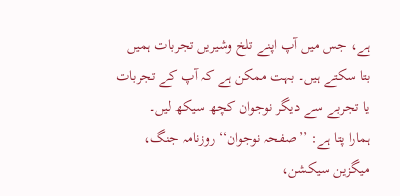ہے، جس میں آپ اپنے تلخ وشیریں تجربات ہمیں بتا سکتے ہیں۔ بہت ممکن ہے کہ آپ کے تجربات یا تجربے سے دیگر نوجوان کچھ سیکھ لیں۔
ہمارا پتا ہے: ’’صفحہ نوجوان‘‘ روزنامہ جنگ، میگزین سیکشن،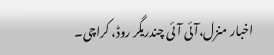اخبار منزل،آئی آئی چندریگر روڈ، کراچی۔